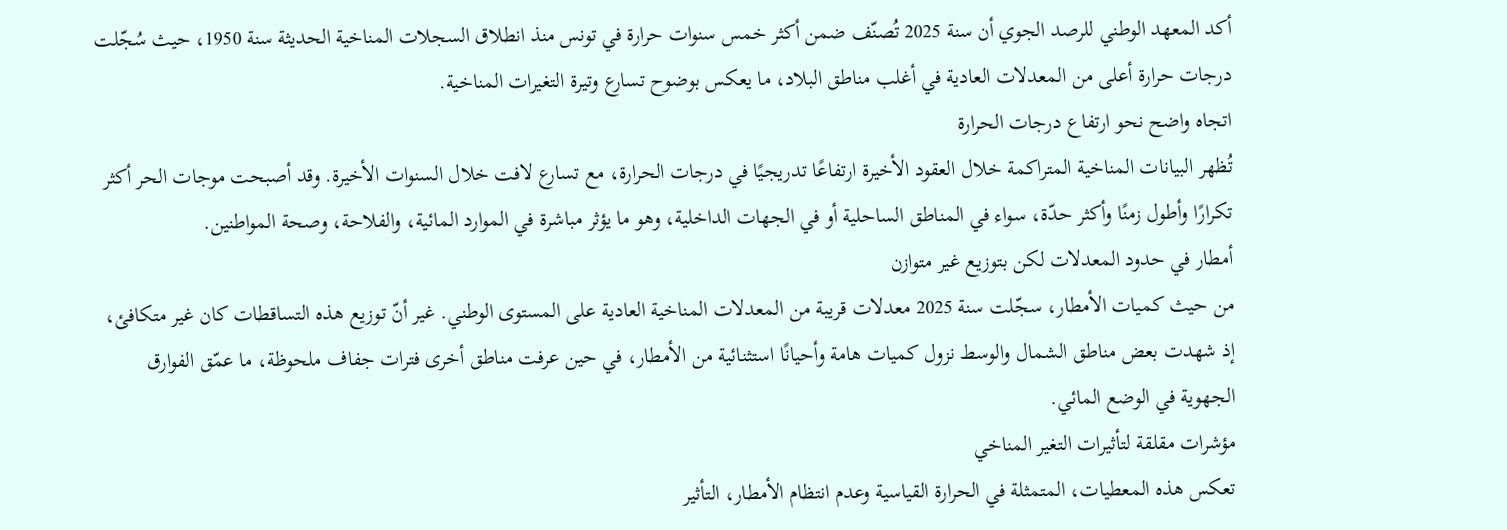أكد المعهد الوطني للرصد الجوي أن سنة 2025 تُصنّف ضمن أكثر خمس سنوات حرارة في تونس منذ انطلاق السجلات المناخية الحديثة سنة 1950، حيث سُجّلت درجات حرارة أعلى من المعدلات العادية في أغلب مناطق البلاد، ما يعكس بوضوح تسارع وتيرة التغيرات المناخية.
اتجاه واضح نحو ارتفاع درجات الحرارة
تُظهر البيانات المناخية المتراكمة خلال العقود الأخيرة ارتفاعًا تدريجيًا في درجات الحرارة، مع تسارع لافت خلال السنوات الأخيرة. وقد أصبحت موجات الحر أكثر تكرارًا وأطول زمنًا وأكثر حدّة، سواء في المناطق الساحلية أو في الجهات الداخلية، وهو ما يؤثر مباشرة في الموارد المائية، والفلاحة، وصحة المواطنين.
أمطار في حدود المعدلات لكن بتوزيع غير متوازن
من حيث كميات الأمطار، سجّلت سنة 2025 معدلات قريبة من المعدلات المناخية العادية على المستوى الوطني. غير أنّ توزيع هذه التساقطات كان غير متكافئ، إذ شهدت بعض مناطق الشمال والوسط نزول كميات هامة وأحيانًا استثنائية من الأمطار، في حين عرفت مناطق أخرى فترات جفاف ملحوظة، ما عمّق الفوارق الجهوية في الوضع المائي.
مؤشرات مقلقة لتأثيرات التغير المناخي
تعكس هذه المعطيات، المتمثلة في الحرارة القياسية وعدم انتظام الأمطار، التأثير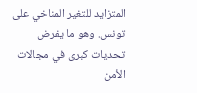المتزايد للتغير المناخي على تونس. وهو ما يفرض تحديات كبرى في مجالات الأمن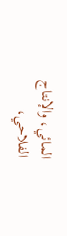المائي، والإنتاج الفلاحي،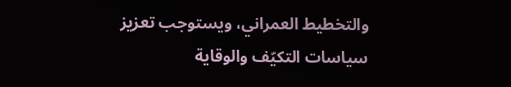والتخطيط العمراني، ويستوجب تعزيز سياسات التكيّف والوقاية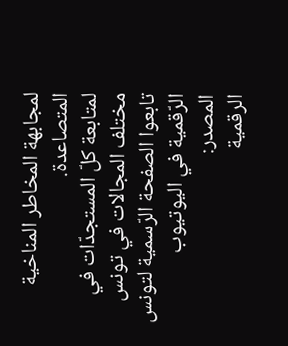لمجابهة المخاطر المناخية المتصاعدة.
لمتابعة كلّ المستجدّات في مختلف المجالات في تونس
تابعوا الصفحة الرّسمية لتونس الرّقمية في اليوتيوب
المصدر:
الرقمية